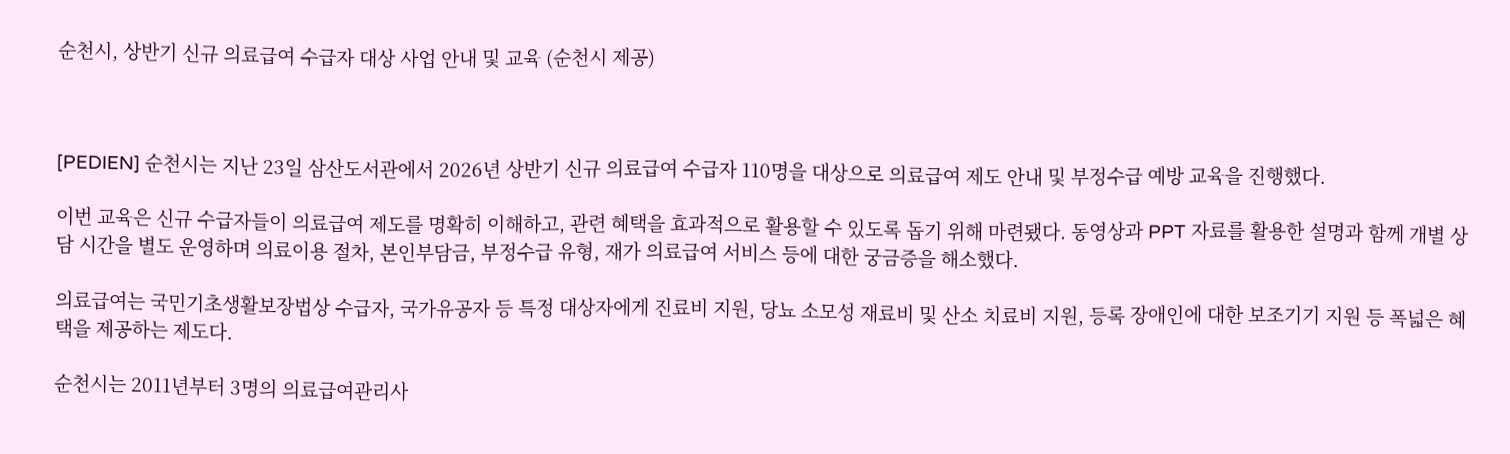순천시, 상반기 신규 의료급여 수급자 대상 사업 안내 및 교육 (순천시 제공)



[PEDIEN] 순천시는 지난 23일 삼산도서관에서 2026년 상반기 신규 의료급여 수급자 110명을 대상으로 의료급여 제도 안내 및 부정수급 예방 교육을 진행했다.

이번 교육은 신규 수급자들이 의료급여 제도를 명확히 이해하고, 관련 혜택을 효과적으로 활용할 수 있도록 돕기 위해 마련됐다. 동영상과 PPT 자료를 활용한 설명과 함께 개별 상담 시간을 별도 운영하며 의료이용 절차, 본인부담금, 부정수급 유형, 재가 의료급여 서비스 등에 대한 궁금증을 해소했다.

의료급여는 국민기초생활보장법상 수급자, 국가유공자 등 특정 대상자에게 진료비 지원, 당뇨 소모성 재료비 및 산소 치료비 지원, 등록 장애인에 대한 보조기기 지원 등 폭넓은 혜택을 제공하는 제도다.

순천시는 2011년부터 3명의 의료급여관리사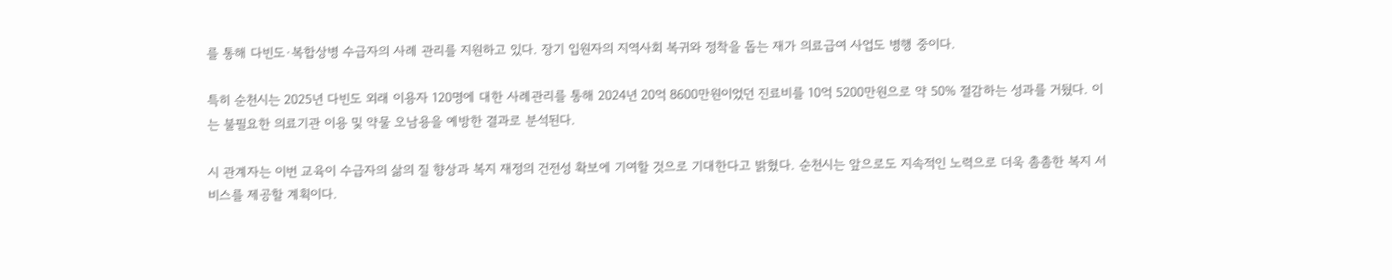를 통해 다빈도·복합상병 수급자의 사례 관리를 지원하고 있다. 장기 입원자의 지역사회 복귀와 정착을 돕는 재가 의료급여 사업도 병행 중이다.

특히 순천시는 2025년 다빈도 외래 이용자 120명에 대한 사례관리를 통해 2024년 20억 8600만원이었던 진료비를 10억 5200만원으로 약 50% 절감하는 성과를 거뒀다. 이는 불필요한 의료기관 이용 및 약물 오남용을 예방한 결과로 분석된다.

시 관계자는 이번 교육이 수급자의 삶의 질 향상과 복지 재정의 건전성 확보에 기여할 것으로 기대한다고 밝혔다. 순천시는 앞으로도 지속적인 노력으로 더욱 촘촘한 복지 서비스를 제공할 계획이다.